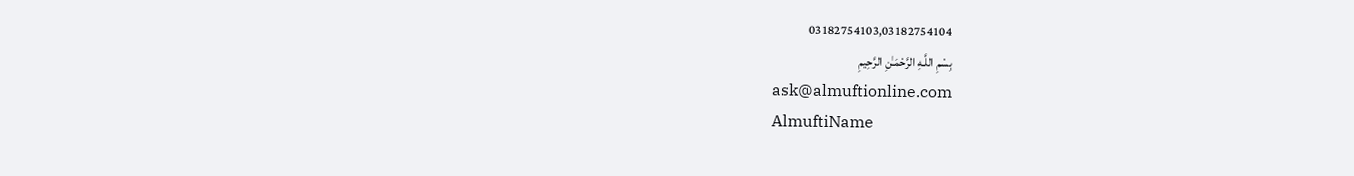03182754103,03182754104
بِسْمِ اللَّـهِ الرَّحْمَـٰنِ الرَّحِيمِ
ask@almuftionline.com
AlmuftiName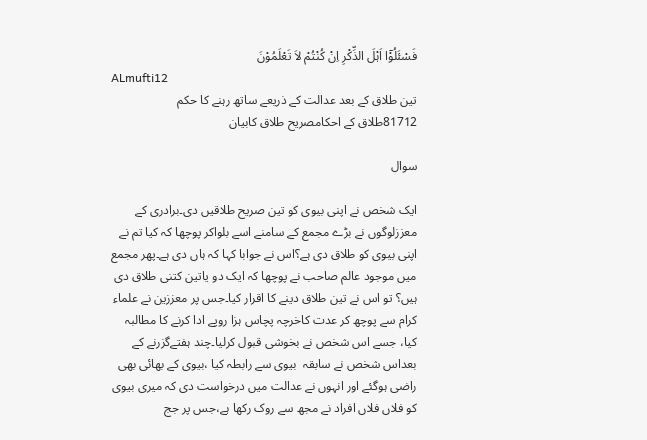فَسْئَلُوْٓا اَہْلَ الذِّکْرِ اِنْ کُنْتُمْ لاَ تَعْلَمُوْنَ
ALmufti12
تین طلاق کے بعد عدالت کے ذریعے ساتھ رہنے کا حکم
81712طلاق کے احکامصریح طلاق کابیان

سوال

ایک شخص نے اپنی بیوی کو تین صریح طلاقیں دی۔برادری کے معززلوگوں نے بڑے مجمع کے سامنے اسے بلواکر پوچھا کہ کیا تم نے اپنی بیوی کو طلاق دی ہے؟اس نے جوابا کہا کہ ہاں دی ہے۔پھر مجمع میں موجود عالم صاحب نے پوچھا کہ ایک دو ياتین کتنی طلاق دی ہیں؟ تو اس نے تین طلاق دینے کا اقرار کیا۔جس پر معززین نے علماء کرام سے پوچھ کر عدت کاخرچہ پچاس ہزا روپے ادا کرنے کا مطالبہ کیا، جسے اس شخص نے بخوشی قبول کرلیا۔چند ہفتےگزرنے کے بعداس شخص نے سابقہ  بیوی سے رابطہ کیا ،بیوی کے بھائی بھی راضی ہوگئے اور انہوں نے عدالت میں درخواست دی کہ میری بیوی کو فلاں فلاں افراد نے مجھ سے روک رکھا ہے،جس پر جج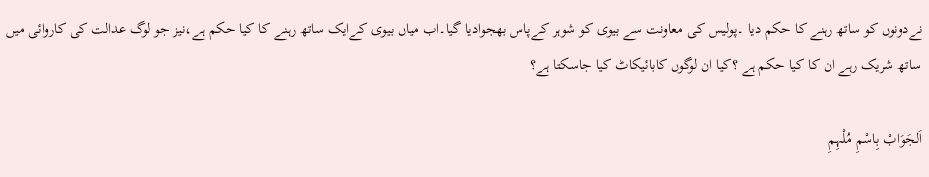نےدونوں کو ساتھ رہنے کا حکم دیا ۔پولیس کی معاونت سے بیوی کو شوہر کےپاس بھجوادیا گیا۔اب میاں بیوی کےایک ساتھ رہنے کا کیا حکم ہے،نیز جو لوگ عدالت کی کاروائی میں ساتھ شریک رہے ان کا کیا حکم ہے ؟کیا ان لوگوں کابائیکاٹ کیا جاسکتا ہے؟

اَلجَوَابْ بِاسْمِ مُلْہِمِ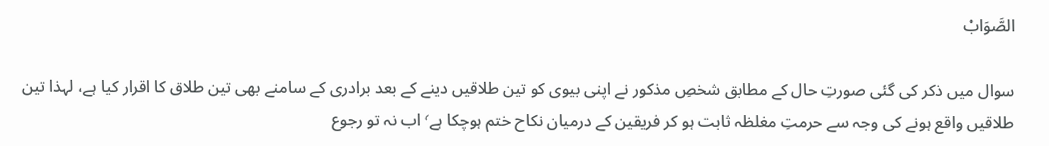الصَّوَابْ

سوال میں ذکر کی گئی صورتِ حال کے مطابق شخصِ مذکور نے اپنی بیوی کو تین طلاقیں دینے کے بعد برادری کے سامنے بھی تین طلاق کا اقرار کیا ہے، لہذا تین طلاقیں واقع ہونے کی وجہ سے حرمتِ مغلظہ ثابت ہو کر فریقین کے درمیان نکاح ختم ہوچکا ہے٬ اب نہ تو رجوع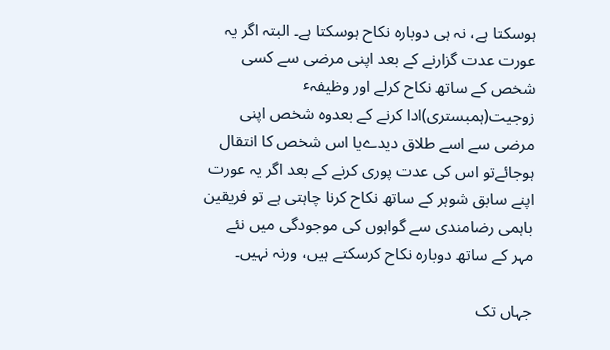ہوسکتا ہے، نہ ہی دوبارہ نکاح ہوسکتا ہے۔ البتہ اگر یہ عورت عدت گزارنے کے بعد اپنی مرضی سے کسی شخص کے ساتھ نکاح کرلے اور وظیفہٴ زوجیت(ہمبستری)ادا کرنے کے بعدوہ شخص اپنی مرضی سے اسے طلاق دیدےیا اس شخص کا انتقال ہوجائےتو اس کی عدت پوری کرنے کے بعد اگر یہ عورت اپنے سابق شوہر کے ساتھ نکاح کرنا چاہتی ہے تو فریقین باہمی رضامندی سے گواہوں کی موجودگی میں نئے مہر کے ساتھ دوبارہ نکاح کرسکتے ہیں، ورنہ نہیں۔

جہاں تک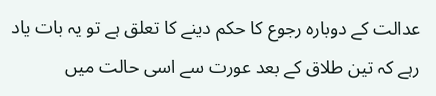عدالت کے دوبارہ رجوع کا حکم دینے کا تعلق ہے تو یہ بات یاد رہے کہ تین طلاق کے بعد عورت سے اسی حالت میں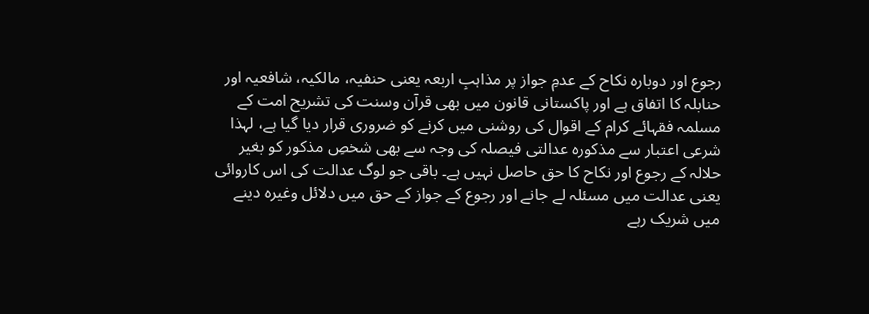رجوع اور دوبارہ نکاح کے عدمِ جواز پر مذاہبِ اربعہ یعنی حنفیہ، مالکیہ، شافعیہ اور حنابلہ کا اتفاق ہے اور پاکستانی قانون میں بھی قرآن وسنت کی تشریح امت کے مسلمہ فقہائے کرام کے اقوال کی روشنی میں کرنے کو ضروری قرار دیا گیا ہے، لہذا شرعی اعتبار سے مذکورہ عدالتی فیصلہ کی وجہ سے بھی شخصِ مذکور کو بغیر حلالہ کے رجوع اور نکاح کا حق حاصل نہیں ہے۔ باقی جو لوگ عدالت کی اس کاروائی یعنی عدالت میں مسئلہ لے جانے اور رجوع کے جواز کے حق میں دلائل وغیرہ دینے میں شریک رہے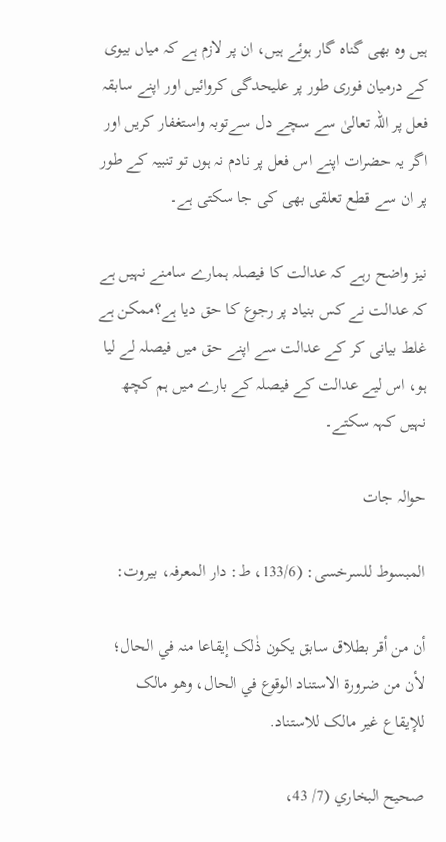ہیں وہ بھی گناہ گار ہوئے ہیں، ان پر لازم ہے کہ میاں بیوی کے درمیان فوری طور پر علیحدگی کروائیں اور اپنے سابقہ فعل پر اللہ تعالیٰ سے سچے دل سےتوبہ واستغفار کریں اور اگر یہ حضرات اپنے اس فعل پر نادم نہ ہوں تو تنبیہ کے طور پر ان سے قطع تعلقی بھی کی جا سکتی ہے۔

نیز واضح رہے کہ عدالت کا فیصلہ ہمارے سامنے نہیں ہے کہ عدالت نے کس بنیاد پر رجوع کا حق دیا ہے؟ممکن ہے غلط بیانی کر کے عدالت سے اپنے حق میں فیصلہ لے لیا ہو، اس لیے عدالت کے فیصلہ کے بارے میں ہم کچھ نہیں کہہ سکتے۔

حوالہ جات

المبسوط للسرخسی: (133/6، ط: دار المعرفہ، بیروت:

أن من أقر بطلاق سابق یکون ذٰلک إیقاعا منہ في الحال؛ لأن من ضرورۃ الاستناد الوقوع في الحال، وھو مالک للإیقاع غیر مالک للاستناد.

صحيح البخاري (7/ 43،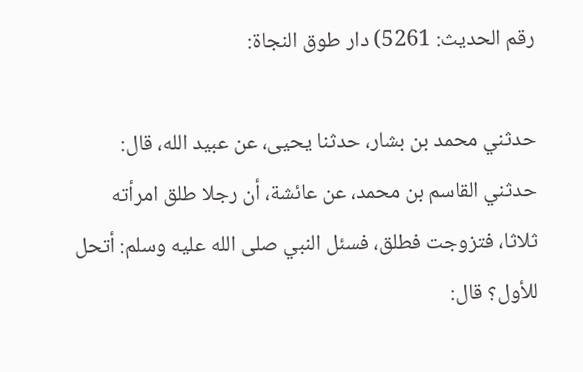رقم الحدیث: 5261) دار طوق النجاة:

حدثني محمد بن بشار، حدثنا يحيى، عن عبيد الله، قال: حدثني القاسم بن محمد، عن عائشة، أن رجلا طلق امرأته ثلاثا، فتزوجت فطلق، فسئل النبي صلى الله عليه وسلم: أتحل للأول؟ قال: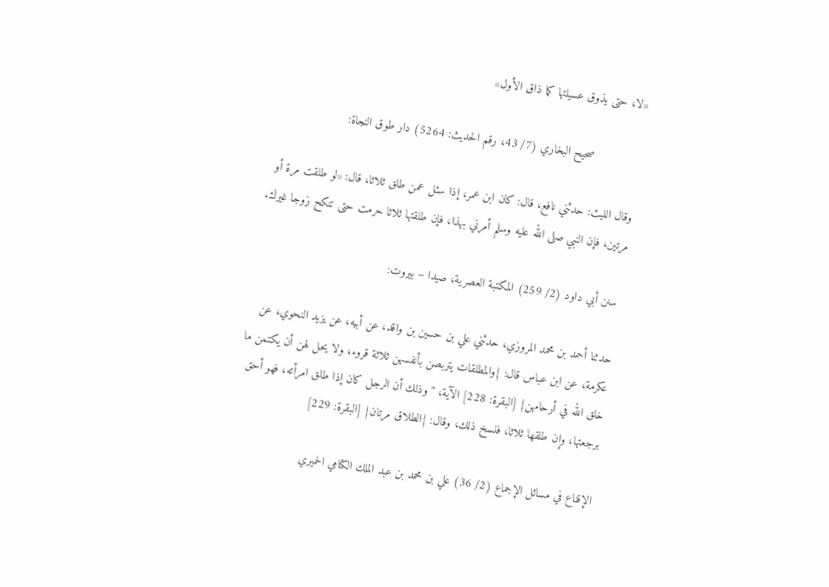«لا، حتى يذوق عسيلتها كما ذاق الأول»

             صحيح البخاري (7/ 43، رقم الحدیث: 5264) دار طوق النجاة:

وقال الليث: حدثني نافع، قال: كان ابن عمر، إذا سئل عمن طلق ثلاثا، قال: «لو طلقت مرة أو مرتين، فإن النبي صلى الله عليه وسلم أمرني بهذا، فإن طلقتها ثلاثا حرمت حتى تنكح زوجا غيرك.

 سنن أبي داود (2/ 259) المكتبة العصرية، صيدا – بيروت:

حدثنا أحمد بن محمد المروزي، حدثني علي بن حسين بن واقد، عن أبيه، عن يزيد النحوي، عن عكرمة، عن ابن عباس قال: {والمطلقات يتربصن بأنفسهن ثلاثة قروء، ولا يحل لهن أن يكتمن ما خلق الله في أرحامهن} [البقرة: 228] الآية، " وذلك أن الرجل كان إذا طلق امرأته، فهو أحق برجعتها، وإن طلقها ثلاثا، فنسخ ذلك، وقال: {الطلاق مرتان} [البقرة: 229]

الإقناع في مسائل الإجماع (2/ 36) علي بن محمد بن عبد الملك الكتامي الحميري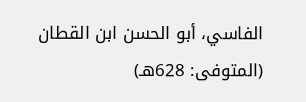الفاسي، أبو الحسن ابن القطان (المتوفى: 628هـ)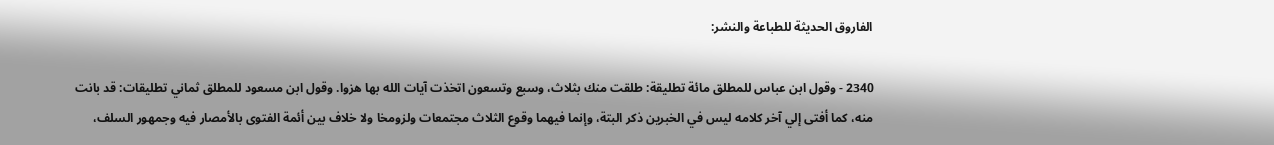الفاروق الحديثة للطباعة والنشر:

2340 - وقول ابن عباس للمطلق مائة تطليقة: طلقت منك بثلاث، وسبع وتسعون اتخذت آيات الله بها هزوا. وقول ابن مسعود للمطلق ثماني تطليقات: قد بانت منه، كما أفتى إلي آخر كلامه ليس في الخبرين ذكر البتة، وإنما فيهما وقوع الثلاث مجتمعات ولزومخا ولا خلاف بين أئمة الفتوى بالأمصار فيه وجمهور السلف،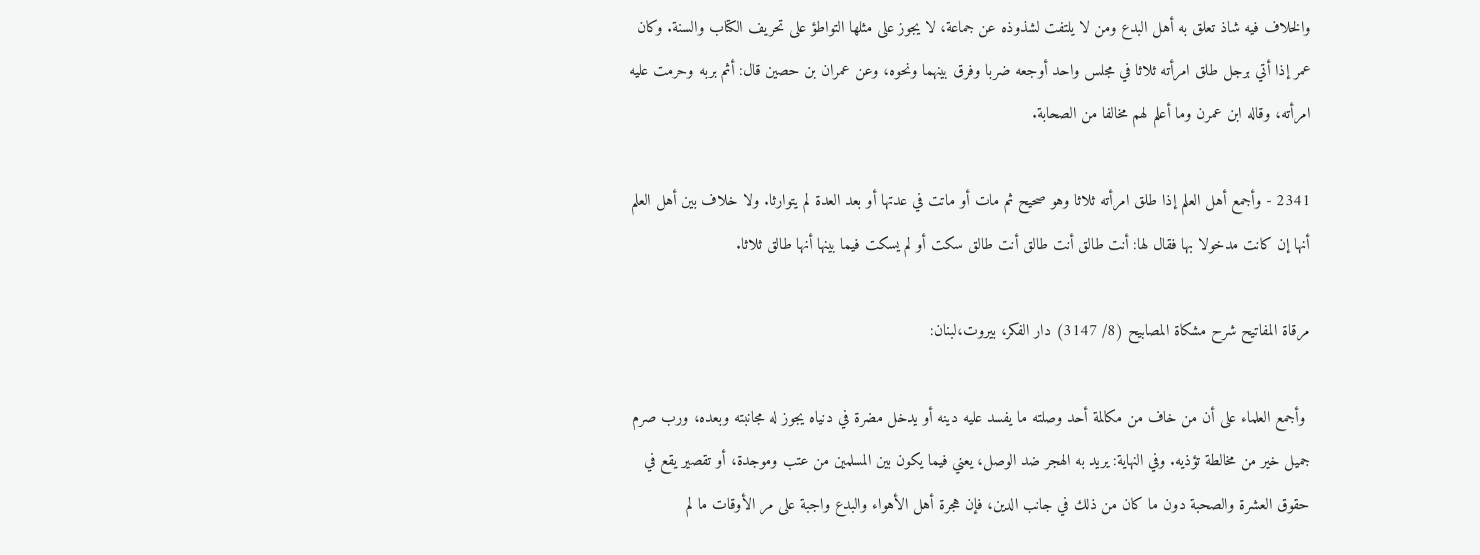والخلاف فيه شاذ تعلق به أهل البدع ومن لا يلتفت لشذوذه عن جماعة، لا يجوز على مثلها التواطؤ على تحريف الكتاب والسنة. وكان عمر إذا أتي برجل طلق امرأته ثلاثا في مجلس واحد أوجعه ضربا وفرق بينهما ونحوه، وعن عمران بن حصين قال: أثم بربه وحرمت عليه امرأته، وقاله ابن عمرن وما أعلم لهم مخالفا من الصحابة.

2341 - وأجمع أهل العلم إذا طلق امرأته ثلاثا وهو صحيح ثم مات أو ماتت في عدتها أو بعد العدة لم يتوارثا. ولا خلاف بين أهل العلم أنها إن كانت مدخولا بها فقال لها: أنت طالق أنت طالق أنت طالق سكت أو لم يسكت فيما بينها أنها طالق ثلاثا.

مرقاة المفاتيح شرح مشكاة المصابيح (8/ 3147) دار الفكر، بيروت،لبنان:

 وأجمع العلماء على أن من خاف من مكالمة أحد وصلته ما يفسد عليه دينه أو يدخل مضرة في دنياه يجوز له مجانبته وبعده، ورب صرم جميل خير من مخالطة تؤذيه. وفي النهاية: يريد به الهجر ضد الوصل، يعني فيما يكون بين المسلمين من عتب وموجدة، أو تقصير يقع في حقوق العشرة والصحبة دون ما كان من ذلك في جانب الدين، فإن هجرة أهل الأهواء والبدع واجبة على مر الأوقات ما لم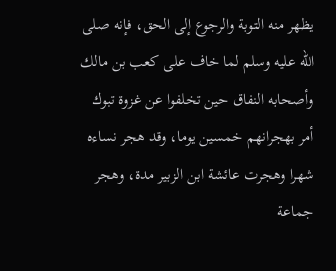يظهر منه التوبة والرجوع إلى الحق، فإنه صلى الله عليه وسلم لما خاف على كعب بن مالك وأصحابه النفاق حين تخلفوا عن غزوة تبوك أمر بهجرانهم خمسين يوما، وقد هجر نساءه شهرا وهجرت عائشة ابن الزبير مدة، وهجر جماعة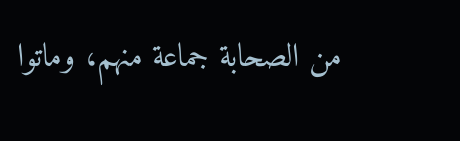من الصحابة جماعة منهم، وماتوا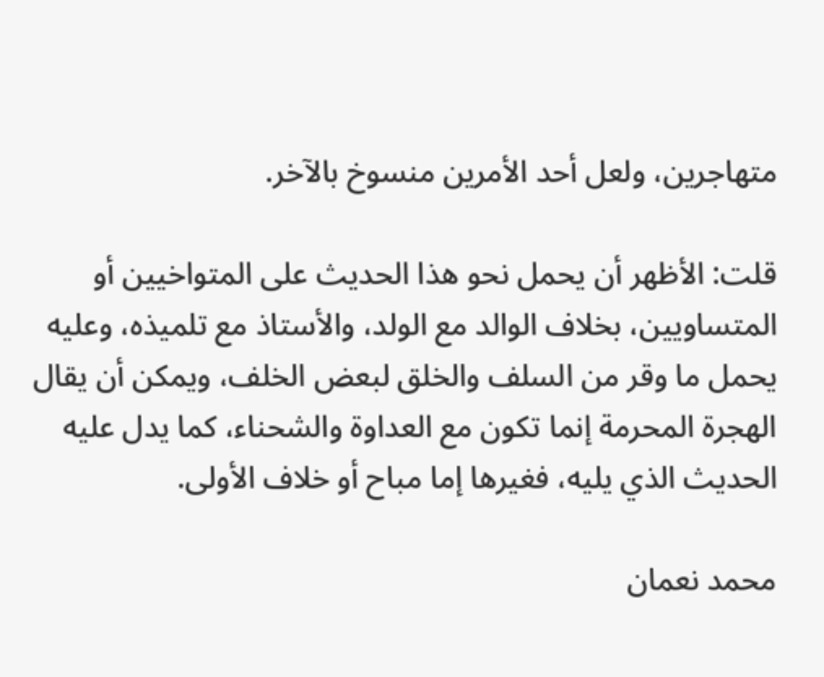متهاجرين، ولعل أحد الأمرين منسوخ بالآخر.

قلت: الأظهر أن يحمل نحو هذا الحديث على المتواخيين أو المتساويين، بخلاف الوالد مع الولد، والأستاذ مع تلميذه، وعليه يحمل ما وقر من السلف والخلق لبعض الخلف، ويمكن أن يقال الهجرة المحرمة إنما تكون مع العداوة والشحناء، كما يدل عليه الحديث الذي يليه، فغيرها إما مباح أو خلاف الأولى.

محمد نعمان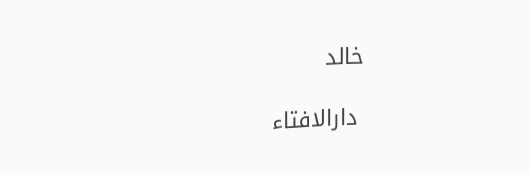خالد

 دارالافتاء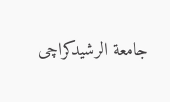جامعة الرشیدکراچی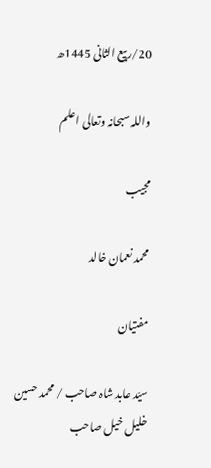20/ربیع الثانی 1445ھ

واللہ سبحانہ وتعالی اعلم

مجیب

محمد نعمان خالد

مفتیان

سیّد عابد شاہ صاحب / محمد حسین خلیل خیل صاحب